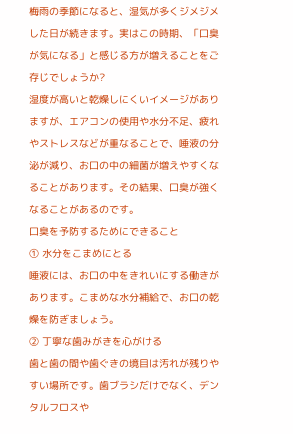梅雨の季節になると、湿気が多くジメジメした日が続きます。実はこの時期、「口臭が気になる」と感じる方が増えることをご存じでしょうか?
湿度が高いと乾燥しにくいイメージがありますが、エアコンの使用や水分不足、疲れやストレスなどが重なることで、唾液の分泌が減り、お口の中の細菌が増えやすくなることがあります。その結果、口臭が強くなることがあるのです。
口臭を予防するためにできること
① 水分をこまめにとる
唾液には、お口の中をきれいにする働きがあります。こまめな水分補給で、お口の乾燥を防ぎましょう。
② 丁寧な歯みがきを心がける
歯と歯の間や歯ぐきの境目は汚れが残りやすい場所です。歯ブラシだけでなく、デンタルフロスや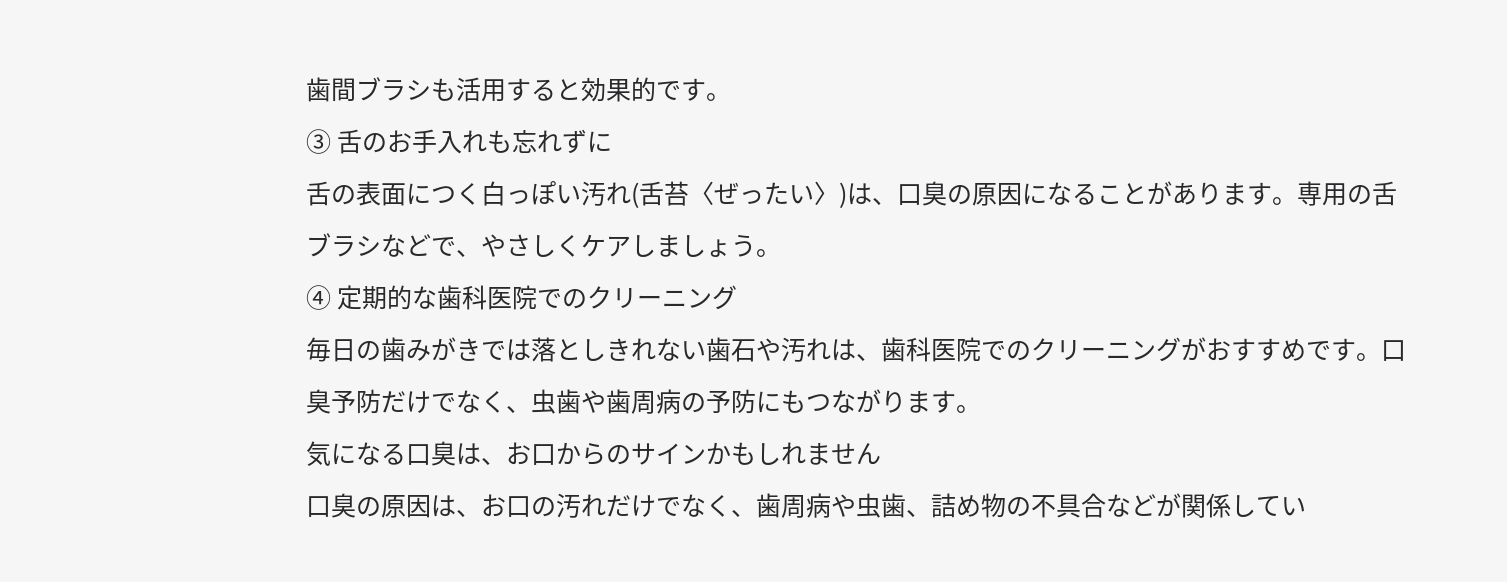歯間ブラシも活用すると効果的です。
③ 舌のお手入れも忘れずに
舌の表面につく白っぽい汚れ(舌苔〈ぜったい〉)は、口臭の原因になることがあります。専用の舌ブラシなどで、やさしくケアしましょう。
④ 定期的な歯科医院でのクリーニング
毎日の歯みがきでは落としきれない歯石や汚れは、歯科医院でのクリーニングがおすすめです。口臭予防だけでなく、虫歯や歯周病の予防にもつながります。
気になる口臭は、お口からのサインかもしれません
口臭の原因は、お口の汚れだけでなく、歯周病や虫歯、詰め物の不具合などが関係してい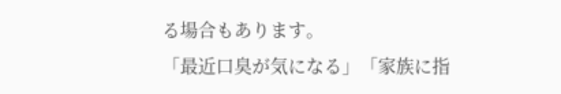る場合もあります。
「最近口臭が気になる」「家族に指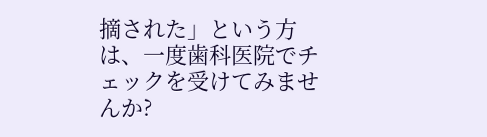摘された」という方は、一度歯科医院でチェックを受けてみませんか?